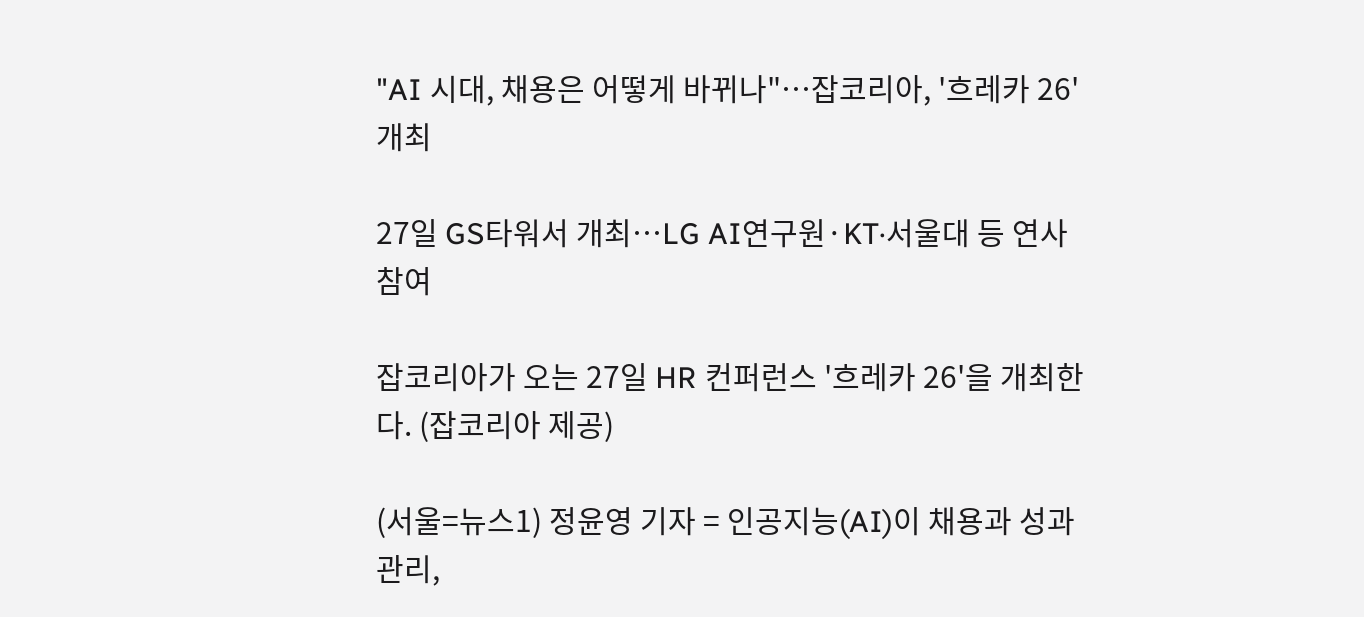"AI 시대, 채용은 어떻게 바뀌나"…잡코리아, '흐레카 26' 개최

27일 GS타워서 개최…LG AI연구원·KT·서울대 등 연사 참여

잡코리아가 오는 27일 HR 컨퍼런스 '흐레카 26'을 개최한다. (잡코리아 제공)

(서울=뉴스1) 정윤영 기자 = 인공지능(AI)이 채용과 성과관리,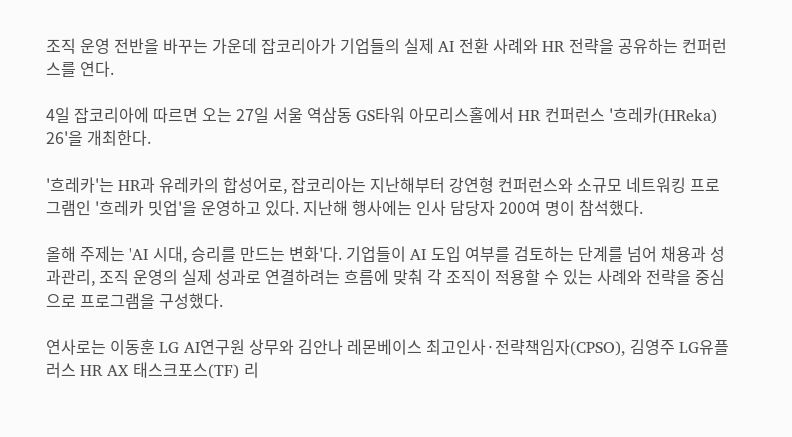조직 운영 전반을 바꾸는 가운데 잡코리아가 기업들의 실제 AI 전환 사례와 HR 전략을 공유하는 컨퍼런스를 연다.

4일 잡코리아에 따르면 오는 27일 서울 역삼동 GS타워 아모리스홀에서 HR 컨퍼런스 '흐레카(HReka) 26'을 개최한다.

'흐레카'는 HR과 유레카의 합성어로, 잡코리아는 지난해부터 강연형 컨퍼런스와 소규모 네트워킹 프로그램인 '흐레카 밋업'을 운영하고 있다. 지난해 행사에는 인사 담당자 200여 명이 참석했다.

올해 주제는 'AI 시대, 승리를 만드는 변화'다. 기업들이 AI 도입 여부를 검토하는 단계를 넘어 채용과 성과관리, 조직 운영의 실제 성과로 연결하려는 흐름에 맞춰 각 조직이 적용할 수 있는 사례와 전략을 중심으로 프로그램을 구성했다.

연사로는 이동훈 LG AI연구원 상무와 김안나 레몬베이스 최고인사·전략책임자(CPSO), 김영주 LG유플러스 HR AX 태스크포스(TF) 리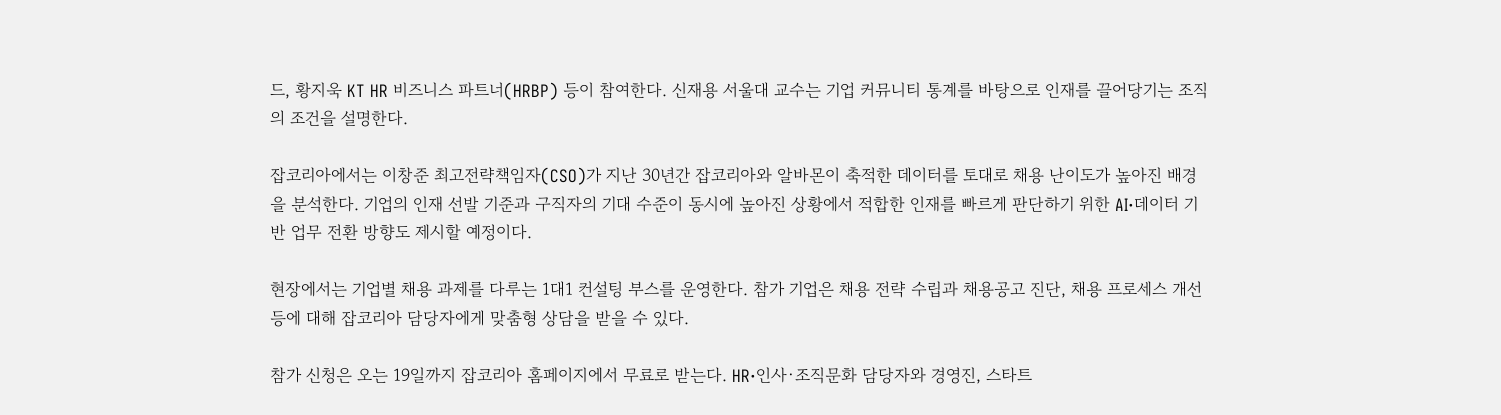드, 황지욱 KT HR 비즈니스 파트너(HRBP) 등이 참여한다. 신재용 서울대 교수는 기업 커뮤니티 통계를 바탕으로 인재를 끌어당기는 조직의 조건을 설명한다.

잡코리아에서는 이창준 최고전략책임자(CSO)가 지난 30년간 잡코리아와 알바몬이 축적한 데이터를 토대로 채용 난이도가 높아진 배경을 분석한다. 기업의 인재 선발 기준과 구직자의 기대 수준이 동시에 높아진 상황에서 적합한 인재를 빠르게 판단하기 위한 AI·데이터 기반 업무 전환 방향도 제시할 예정이다.

현장에서는 기업별 채용 과제를 다루는 1대1 컨설팅 부스를 운영한다. 참가 기업은 채용 전략 수립과 채용공고 진단, 채용 프로세스 개선 등에 대해 잡코리아 담당자에게 맞춤형 상담을 받을 수 있다.

참가 신청은 오는 19일까지 잡코리아 홈페이지에서 무료로 받는다. HR·인사·조직문화 담당자와 경영진, 스타트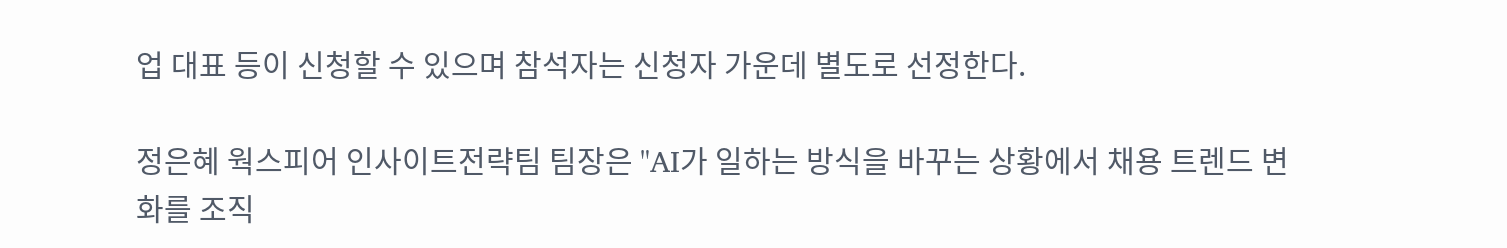업 대표 등이 신청할 수 있으며 참석자는 신청자 가운데 별도로 선정한다.

정은혜 웍스피어 인사이트전략팀 팀장은 "AI가 일하는 방식을 바꾸는 상황에서 채용 트렌드 변화를 조직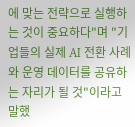에 맞는 전략으로 실행하는 것이 중요하다"며 "기업들의 실제 AI 전환 사례와 운영 데이터를 공유하는 자리가 될 것"이라고 말했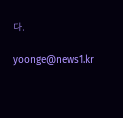다.

yoonge@news1.kr